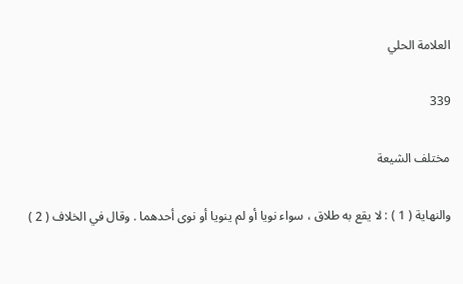العلامة الحلي

339

مختلف الشيعة

والنهاية ( 1 ) : لا يقع به طلاق ، سواء نويا أو لم ينويا أو نوى أحدهما . وقال في الخلاف ( 2 )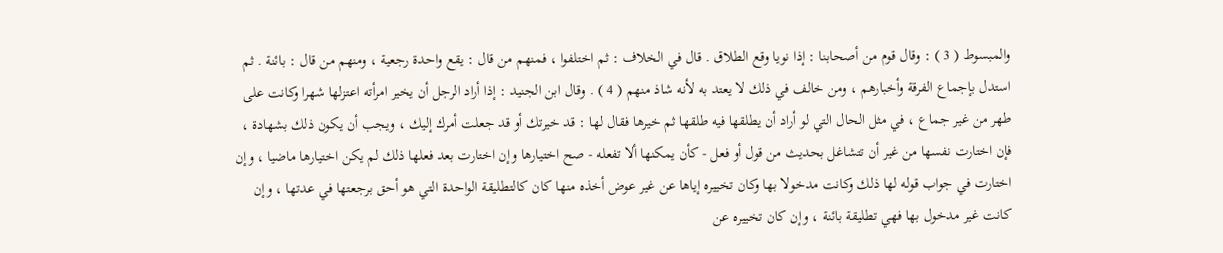والمبسوط ( 3 ) : وقال قوم من أصحابنا : إذا نويا وقع الطلاق . قال في الخلاف : ثم اختلفوا ، فمنهم من قال : يقع واحدة رجعية ، ومنهم من قال : بائنة . ثم استدل بإجماع الفرقة وأخبارهم ، ومن خالف في ذلك لا يعتد به لأنه شاذ منهم ( 4 ) . وقال ابن الجنيد : إذا أراد الرجل أن يخير امرأته اعتزلها شهرا وكانت على طهر من غير جماع ، في مثل الحال التي لو أراد أن يطلقها فيه طلقها ثم خيرها فقال لها : قد خيرتك أو قد جعلت أمرك إليك ، ويجب أن يكون ذلك بشهادة ، فإن اختارت نفسها من غير أن تتشاغل بحديث من قول أو فعل - كأن يمكنها ألا تفعله - صح اختيارها وإن اختارت بعد فعلها ذلك لم يكن اختيارها ماضيا ، وإن اختارت في جواب قوله لها ذلك وكانت مدخولا بها وكان تخييره إياها عن غير عوض أخذه منها كان كالتطليقة الواحدة التي هو أحق برجعتها في عدتها ، وإن كانت غير مدخول بها فهي تطليقة بائنة ، وإن كان تخييره عن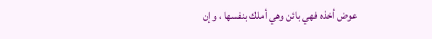عوض أخذه فهي بائن وهي أملك بنفسها ، وإن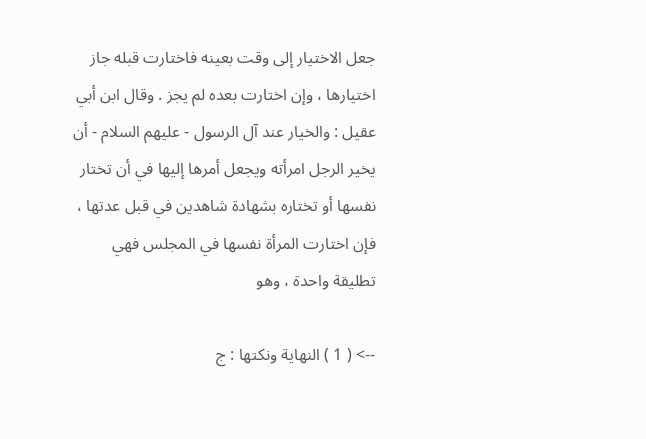جعل الاختيار إلى وقت بعينه فاختارت قبله جاز اختيارها ، وإن اختارت بعده لم يجز . وقال ابن أبي عقيل : والخيار عند آل الرسول - عليهم السلام - أن يخير الرجل امرأته ويجعل أمرها إليها في أن تختار نفسها أو تختاره بشهادة شاهدين في قبل عدتها ، فإن اختارت المرأة نفسها في المجلس فهي تطليقة واحدة ، وهو

--> ( 1 ) النهاية ونكتها : ج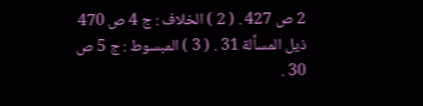2 ص 427 . ( 2 ) الخلاف : ج 4 ص 470 ذيل المسألة 31 . ( 3 ) المبسوط : ج 5 ص 30 .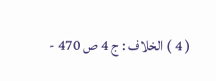( 4 ) الخلاف : ج 4 ص 470 -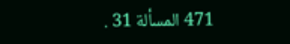471 المسألة 31 .